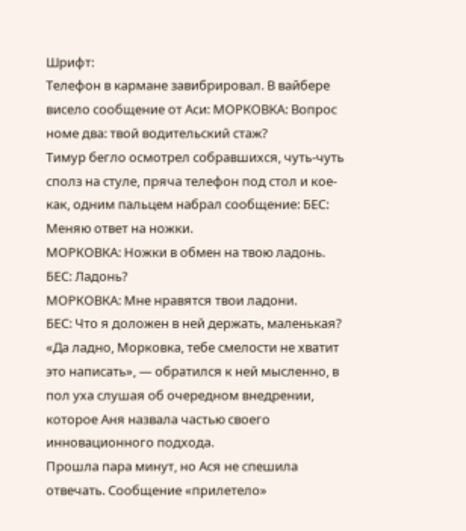Шрифт:
Телефон в кармане завибрировал. В вайбере висело сообщение от Аси: МОРКОВКА: Вопрос номе два: твой водительский стаж?
Тимур бегло осмотрел собравшихся, чуть-чуть сполз на стуле, пряча телефон под стол и кое-как, одним пальцем набрал сообщение: БЕС: Меняю ответ на ножки.
МОРКОВКА: Ножки в обмен на твою ладонь.
БЕС: Ладонь?
МОРКОВКА: Мне нравятся твои ладони.
БЕС: Что я доложен в ней держать, маленькая?
«Да ладно, Морковка, тебе смелости не хватит это написать», — обратился к ней мысленно, в пол уха слушая об очередном внедрении, которое Аня назвала частью своего инновационного подхода.
Прошла пара минут, но Ася не спешила отвечать. Сообщение «прилетело»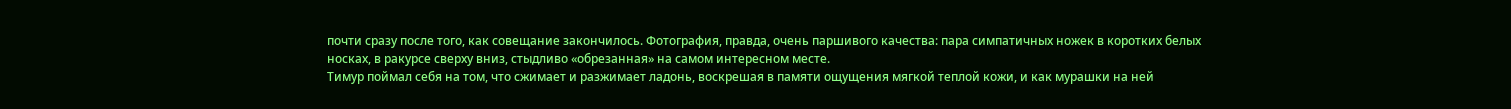почти сразу после того, как совещание закончилось. Фотография, правда, очень паршивого качества: пара симпатичных ножек в коротких белых носках, в ракурсе сверху вниз, стыдливо «обрезанная» на самом интересном месте.
Тимур поймал себя на том, что сжимает и разжимает ладонь, воскрешая в памяти ощущения мягкой теплой кожи, и как мурашки на ней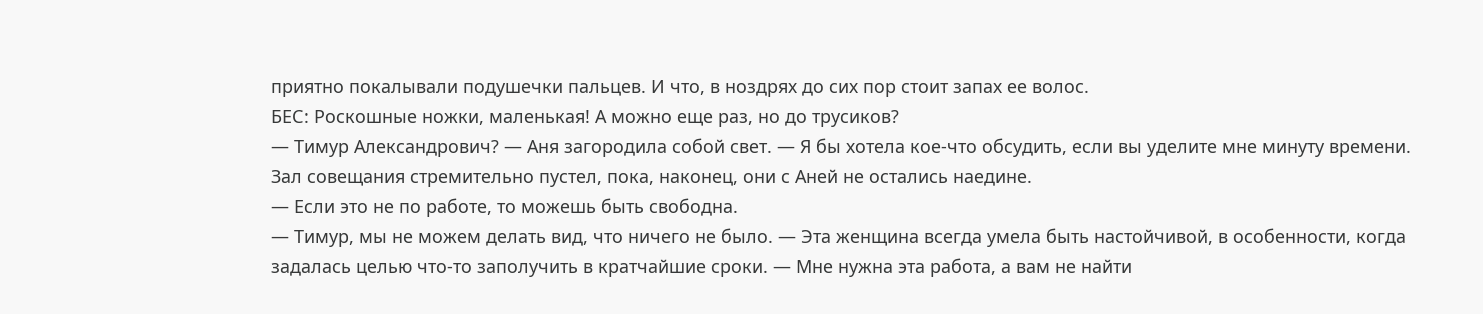приятно покалывали подушечки пальцев. И что, в ноздрях до сих пор стоит запах ее волос.
БЕС: Роскошные ножки, маленькая! А можно еще раз, но до трусиков?
— Тимур Александрович? — Аня загородила собой свет. — Я бы хотела кое-что обсудить, если вы уделите мне минуту времени.
Зал совещания стремительно пустел, пока, наконец, они с Аней не остались наедине.
— Если это не по работе, то можешь быть свободна.
— Тимур, мы не можем делать вид, что ничего не было. — Эта женщина всегда умела быть настойчивой, в особенности, когда задалась целью что-то заполучить в кратчайшие сроки. — Мне нужна эта работа, а вам не найти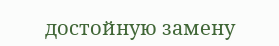достойную замену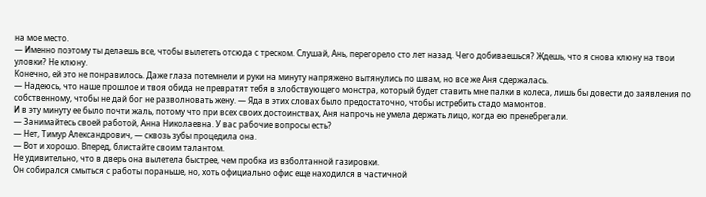на мое место.
— Именно поэтому ты делаешь все, чтобы вылететь отсюда с треском. Слушай, Ань, перегорело сто лет назад. Чего добиваешься? Ждешь, что я снова клюну на твои уловки? Не клюну.
Конечно, ей это не понравилось. Даже глаза потемнели и руки на минуту напряжено вытянулись по швам, но все же Аня сдержалась.
— Надеюсь, что наше прошлое и твоя обида не превратят тебя в злобствующего монстра, который будет ставить мне палки в колеса, лишь бы довести до заявления по собственному, чтобы не дай бог не разволновать жену. — Яда в этих словах было предостаточно, чтобы истребить стадо мамонтов.
И в эту минуту ее было почти жаль, потому что при всех своих достоинствах, Аня напрочь не умела держать лицо, когда ею пренебрегали.
— Занимайтесь своей работой, Анна Николаевна. У вас рабочие вопросы есть?
— Нет, Тимур Александрович, — сквозь зубы процедила она.
— Вот и хорошо. Вперед, блистайте своим талантом.
Не удивительно, что в дверь она вылетела быстрее, чем пробка из взболтанной газировки.
Он собирался смыться с работы пораньше, но, хоть официально офис еще находился в частичной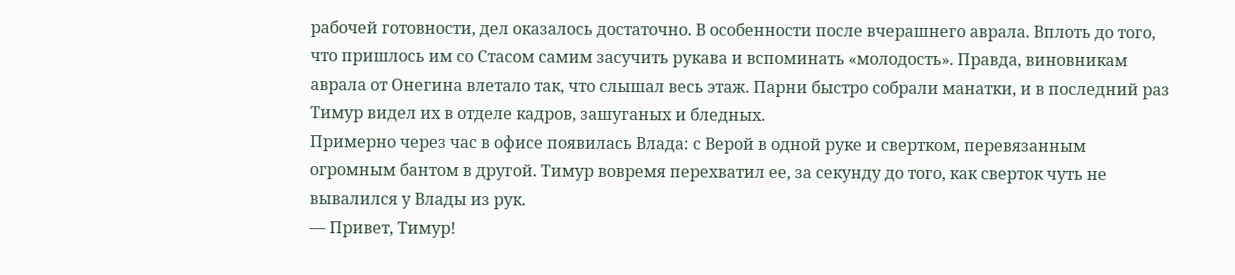рабочей готовности, дел оказалось достаточно. В особенности после вчерашнего аврала. Вплоть до того, что пришлось им со Стасом самим засучить рукава и вспоминать «молодость». Правда, виновникам аврала от Онегина влетало так, что слышал весь этаж. Парни быстро собрали манатки, и в последний раз Тимур видел их в отделе кадров, зашуганых и бледных.
Примерно через час в офисе появилась Влада: с Верой в одной руке и свертком, перевязанным огромным бантом в другой. Тимур вовремя перехватил ее, за секунду до того, как сверток чуть не вывалился у Влады из рук.
— Привет, Тимур!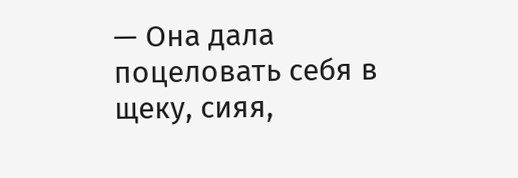— Она дала поцеловать себя в щеку, сияя,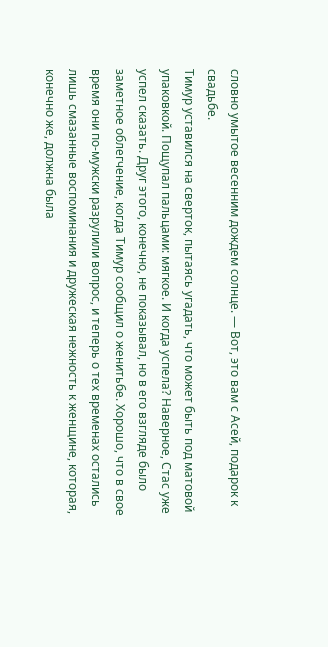словно умытое весенним дождем солнце. — Вот, это вам с Асей, подарок к свадьбе.
Тимур уставился на сверток, пытаясь угадать, что может быть под матовой упаковкой. Пощупал пальцами: мягкое. И когда успела? Наверное, Стас уже успел сказать. Друг этого, конечно, не показывал, но в его взгляде было заметное облегчение, когда Тимур сообщил о женитьбе. Хорошо, что в свое время они по-мужски разрулили вопрос, и теперь о тех временах остались лишь смазанные воспоминания и дружеская нежность к женщине, которая, конечно же, должна была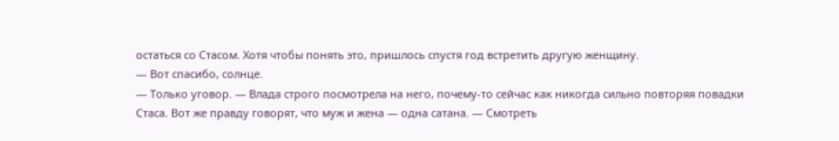остаться со Стасом. Хотя чтобы понять это, пришлось спустя год встретить другую женщину.
— Вот спасибо, солнце.
— Только уговор. — Влада строго посмотрела на него, почему-то сейчас как никогда сильно повторяя повадки Стаса. Вот же правду говорят, что муж и жена — одна сатана. — Смотреть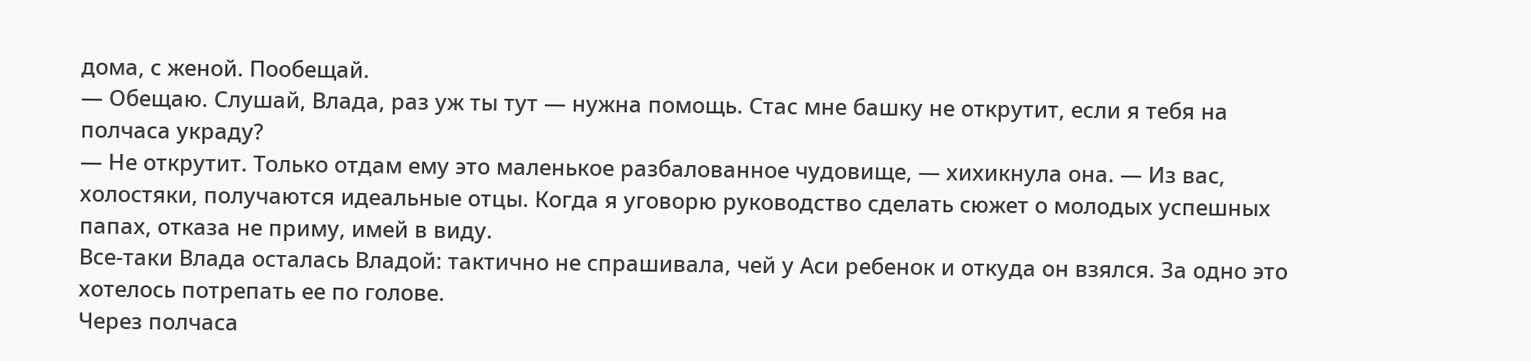дома, с женой. Пообещай.
— Обещаю. Слушай, Влада, раз уж ты тут — нужна помощь. Стас мне башку не открутит, если я тебя на полчаса украду?
— Не открутит. Только отдам ему это маленькое разбалованное чудовище, — хихикнула она. — Из вас, холостяки, получаются идеальные отцы. Когда я уговорю руководство сделать сюжет о молодых успешных папах, отказа не приму, имей в виду.
Все-таки Влада осталась Владой: тактично не спрашивала, чей у Аси ребенок и откуда он взялся. За одно это хотелось потрепать ее по голове.
Через полчаса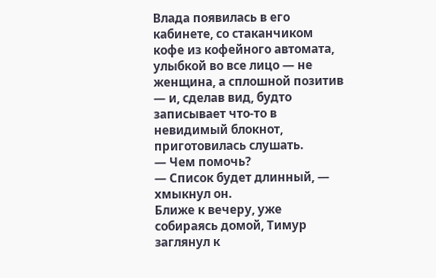Влада появилась в его кабинете, со стаканчиком кофе из кофейного автомата, улыбкой во все лицо — не женщина, а сплошной позитив — и, сделав вид, будто записывает что-то в невидимый блокнот, приготовилась слушать.
— Чем помочь?
— Список будет длинный, — хмыкнул он.
Ближе к вечеру, уже собираясь домой, Тимур заглянул к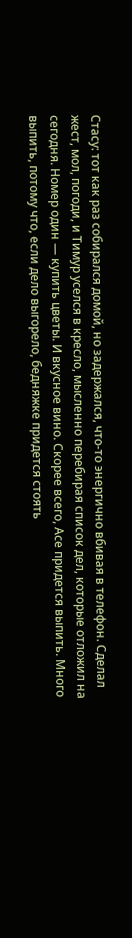Стасу: тот как раз собирался домой, но задержался, что-то энергично вбивая в телефон. Сделал жест, мол, погоди, и Тимур уселся в кресло, мысленно перебирая список дел, которые отложил на сегодня. Номер один — купить цветы. И вкусное вино. Скорее всего, Асе придется выпить. Много выпить, потому что, если дело выгорело, бедняжке придется стоять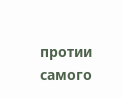протии самого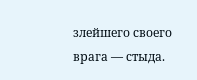злейшего своего врага — стыда.